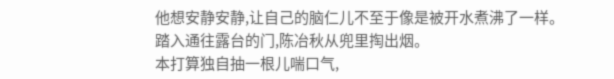他想安静安静,让自己的脑仁儿不至于像是被开水煮沸了一样。
踏入通往露台的门,陈冶秋从兜里掏出烟。
本打算独自抽一根儿喘口气,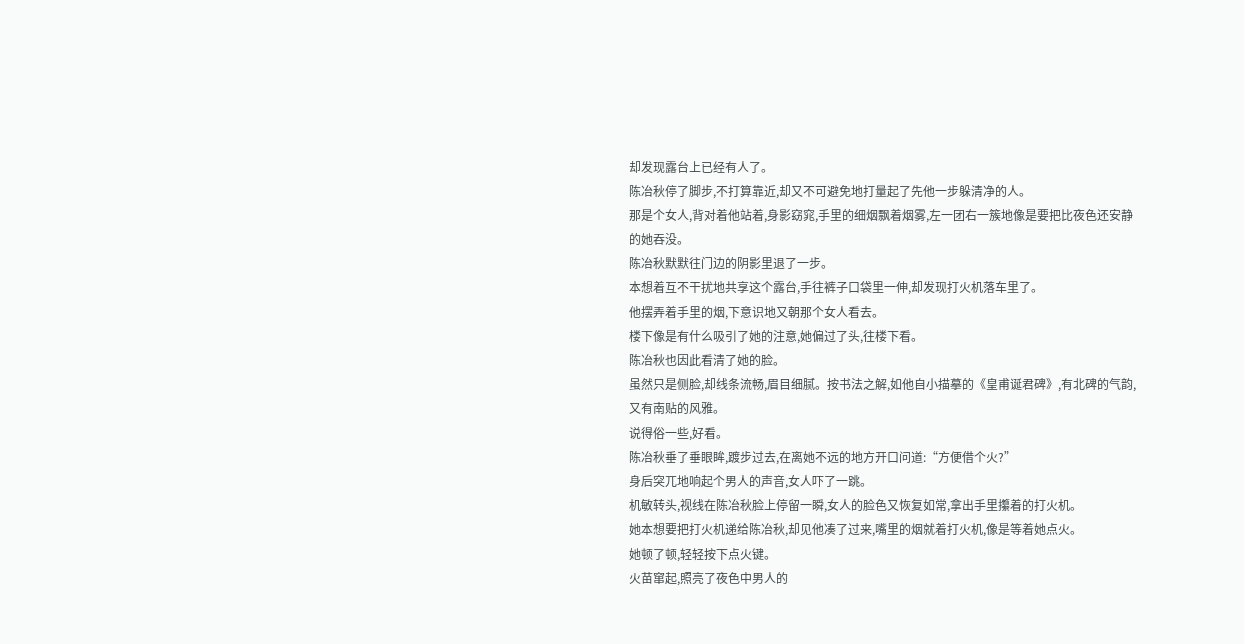却发现露台上已经有人了。
陈冶秋停了脚步,不打算靠近,却又不可避免地打量起了先他一步躲清净的人。
那是个女人,背对着他站着,身影窈窕,手里的细烟飘着烟雾,左一团右一簇地像是要把比夜色还安静的她吞没。
陈冶秋默默往门边的阴影里退了一步。
本想着互不干扰地共享这个露台,手往裤子口袋里一伸,却发现打火机落车里了。
他摆弄着手里的烟,下意识地又朝那个女人看去。
楼下像是有什么吸引了她的注意,她偏过了头,往楼下看。
陈冶秋也因此看清了她的脸。
虽然只是侧脸,却线条流畅,眉目细腻。按书法之解,如他自小描摹的《皇甫诞君碑》,有北碑的气韵,又有南贴的风雅。
说得俗一些,好看。
陈冶秋垂了垂眼眸,踱步过去,在离她不远的地方开口问道:“方便借个火?”
身后突兀地响起个男人的声音,女人吓了一跳。
机敏转头,视线在陈冶秋脸上停留一瞬,女人的脸色又恢复如常,拿出手里攥着的打火机。
她本想要把打火机递给陈冶秋,却见他凑了过来,嘴里的烟就着打火机,像是等着她点火。
她顿了顿,轻轻按下点火键。
火苗窜起,照亮了夜色中男人的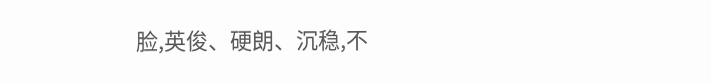脸,英俊、硬朗、沉稳,不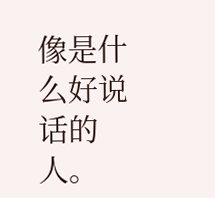像是什么好说话的人。